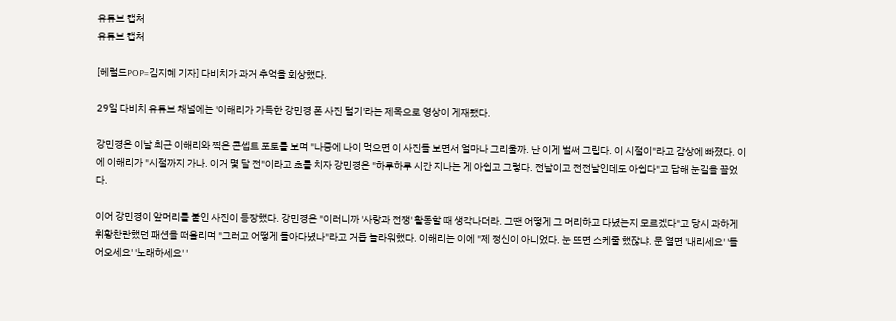유튜브 캡처
유튜브 캡처

[헤럴드POP=김지혜 기자] 다비치가 과거 추억을 회상했다.

29일 다비치 유튜브 채널에는 '이해리가 가득한 강민경 폰 사진 털기'라는 제목으로 영상이 게재됐다.

강민경은 이날 최근 이해리와 찍은 콘셉트 포토를 보며 "나중에 나이 먹으면 이 사진들 보면서 얼마나 그리울까. 난 이게 벌써 그립다. 이 시절이"라고 감상에 빠졌다. 이에 이해리가 "시절까지 가나. 이거 몇 달 전"이라고 초를 치자 강민경은 "하루하루 시간 지나는 게 아쉽고 그렇다. 전날이고 전전날인데도 아쉽다"고 답해 눈길을 끌었다.

이어 강민경이 앞머리를 붙인 사진이 등장했다. 강민경은 "이러니까 '사랑과 전쟁' 활동할 때 생각나더라. 그땐 어떻게 그 머리하고 다녔는지 모르겠다"고 당시 과하게 휘황찬란했던 패션을 떠올리며 "그러고 어떻게 돌아다녔나"라고 거듭 놀라워했다. 이해리는 이에 "제 정신이 아니었다. 눈 뜨면 스케줄 했잖냐. 문 열면 '내리세요' '들어오세요' '노래하세요' '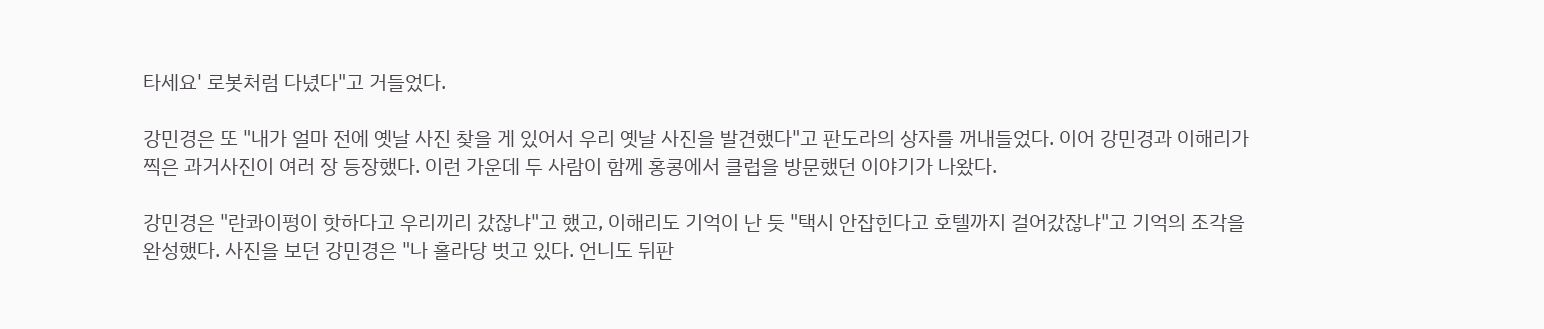타세요' 로봇처럼 다녔다"고 거들었다.

강민경은 또 "내가 얼마 전에 옛날 사진 찾을 게 있어서 우리 옛날 사진을 발견했다"고 판도라의 상자를 꺼내들었다. 이어 강민경과 이해리가 찍은 과거사진이 여러 장 등장했다. 이런 가운데 두 사람이 함께 홍콩에서 클럽을 방문했던 이야기가 나왔다.

강민경은 "란콰이펑이 핫하다고 우리끼리 갔잖냐"고 했고, 이해리도 기억이 난 듯 "택시 안잡힌다고 호텔까지 걸어갔잖냐"고 기억의 조각을 완성했다. 사진을 보던 강민경은 "나 홀라당 벗고 있다. 언니도 뒤판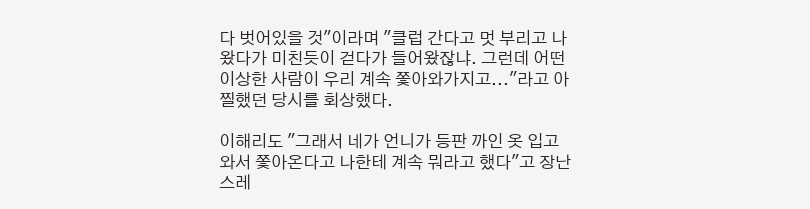다 벗어있을 것"이라며 "클럽 간다고 멋 부리고 나왔다가 미친듯이 걷다가 들어왔잖냐. 그런데 어떤 이상한 사람이 우리 계속 쫓아와가지고..."라고 아찔했던 당시를 회상했다.

이해리도 "그래서 네가 언니가 등판 까인 옷 입고 와서 쫓아온다고 나한테 계속 뭐라고 했다"고 장난스레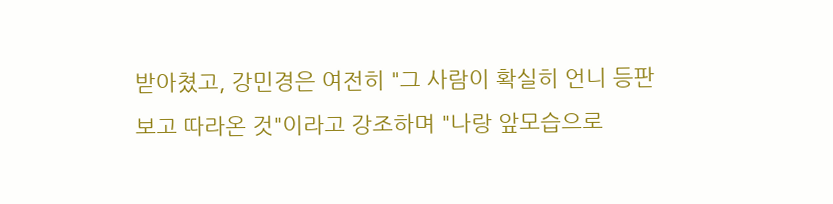받아쳤고, 강민경은 여전히 "그 사람이 확실히 언니 등판 보고 따라온 것"이라고 강조하며 "나랑 앞모습으로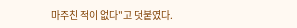마주친 적이 없다"고 덧붙였다.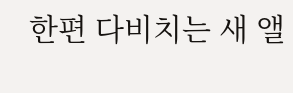한편 다비치는 새 앨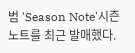범 'Season Note'시즌 노트를 최근 발매했다.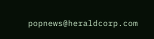popnews@heraldcorp.com